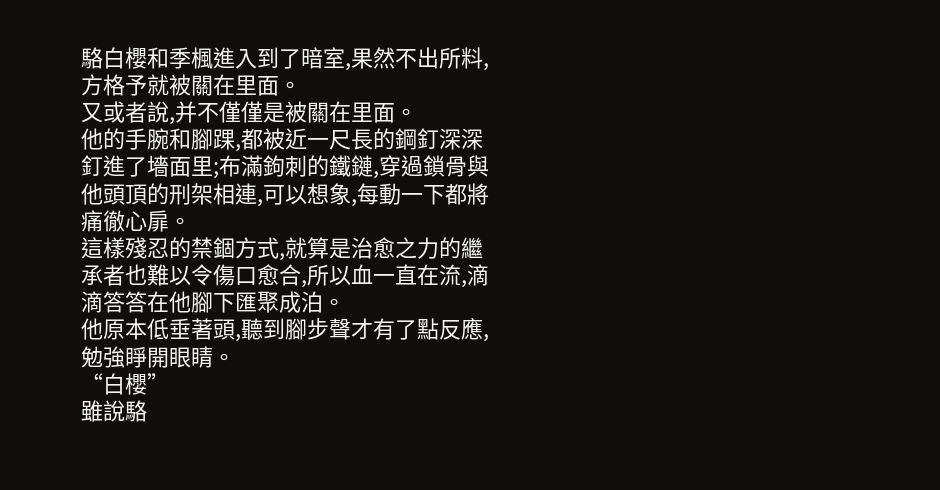駱白櫻和季楓進入到了暗室,果然不出所料,方格予就被關在里面。
又或者說,并不僅僅是被關在里面。
他的手腕和腳踝,都被近一尺長的鋼釘深深釘進了墻面里;布滿鉤刺的鐵鏈,穿過鎖骨與他頭頂的刑架相連,可以想象,每動一下都將痛徹心扉。
這樣殘忍的禁錮方式,就算是治愈之力的繼承者也難以令傷口愈合,所以血一直在流,滴滴答答在他腳下匯聚成泊。
他原本低垂著頭,聽到腳步聲才有了點反應,勉強睜開眼睛。
“白櫻”
雖說駱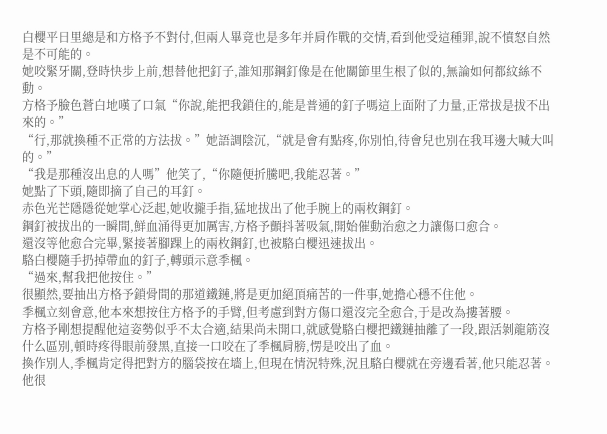白櫻平日里總是和方格予不對付,但兩人畢竟也是多年并肩作戰的交情,看到他受這種罪,說不憤怒自然是不可能的。
她咬緊牙關,登時快步上前,想替他把釘子,誰知那鋼釘像是在他關節里生根了似的,無論如何都紋絲不動。
方格予臉色蒼白地嘆了口氣“你說,能把我鎖住的,能是普通的釘子嗎這上面附了力量,正常拔是拔不出來的。”
“行,那就換種不正常的方法拔。”她語調陰沉,“就是會有點疼,你別怕,待會兒也別在我耳邊大喊大叫的。”
“我是那種沒出息的人嗎”他笑了,“你隨便折騰吧,我能忍著。”
她點了下頭,隨即摘了自己的耳釘。
赤色光芒隱隱從她掌心泛起,她收攏手指,猛地拔出了他手腕上的兩枚鋼釘。
鋼釘被拔出的一瞬間,鮮血涌得更加厲害,方格予顫抖著吸氣,開始催動治愈之力讓傷口愈合。
還沒等他愈合完畢,緊接著腳踝上的兩枚鋼釘,也被駱白櫻迅速拔出。
駱白櫻隨手扔掉帶血的釘子,轉頭示意季楓。
“過來,幫我把他按住。”
很顯然,要抽出方格予鎖骨間的那道鐵鏈,將是更加絕頂痛苦的一件事,她擔心穩不住他。
季楓立刻會意,他本來想按住方格予的手臂,但考慮到對方傷口還沒完全愈合,于是改為摟著腰。
方格予剛想提醒他這姿勢似乎不太合適,結果尚未開口,就感覺駱白櫻把鐵鏈抽離了一段,跟活剝龍筋沒什么區別,頓時疼得眼前發黑,直接一口咬在了季楓肩膀,愣是咬出了血。
換作別人,季楓肯定得把對方的腦袋按在墻上,但現在情況特殊,況且駱白櫻就在旁邊看著,他只能忍著。
他很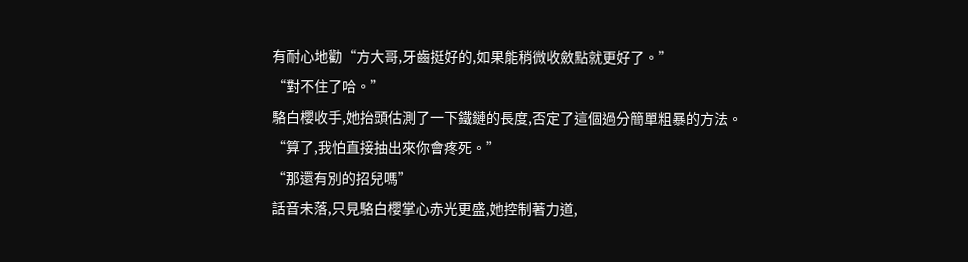有耐心地勸“方大哥,牙齒挺好的,如果能稍微收斂點就更好了。”
“對不住了哈。”
駱白櫻收手,她抬頭估測了一下鐵鏈的長度,否定了這個過分簡單粗暴的方法。
“算了,我怕直接抽出來你會疼死。”
“那還有別的招兒嗎”
話音未落,只見駱白櫻掌心赤光更盛,她控制著力道,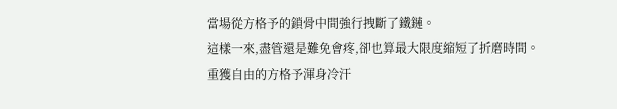當場從方格予的鎖骨中間強行拽斷了鐵鏈。
這樣一來,盡管還是難免會疼,卻也算最大限度縮短了折磨時間。
重獲自由的方格予渾身冷汗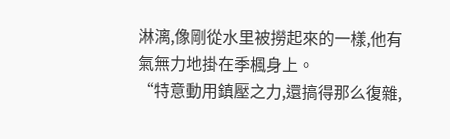淋漓,像剛從水里被撈起來的一樣,他有氣無力地掛在季楓身上。
“特意動用鎮壓之力,還搞得那么復雜,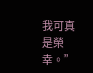我可真是榮幸。”